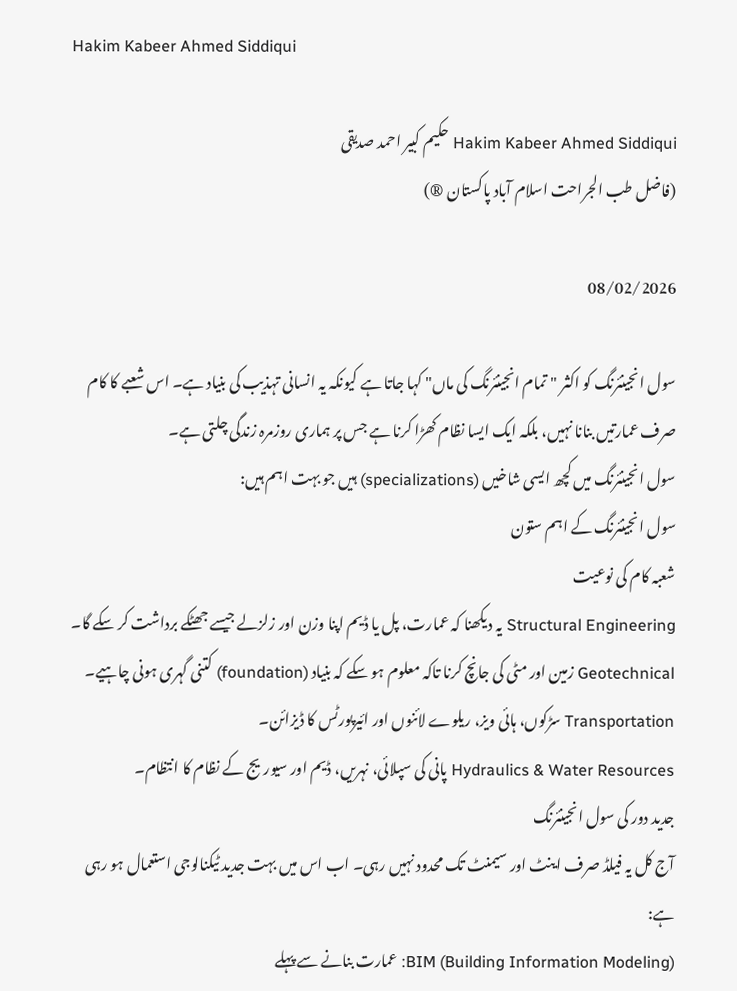Hakim Kabeer Ahmed Siddiqui

Hakim Kabeer Ahmed Siddiqui حکیم کبیر احمد صدیقی
(فاضل طب الجراحت اسلام آباد پاکستان ®)

08/02/2026

سول انجینئرنگ کو اکثر "تمام انجینئرنگ کی ماں" کہا جاتا ہے کیونکہ یہ انسانی تہذیب کی بنیاد ہے۔ اس شعبے کا کام صرف عمارتیں بنانا نہیں، بلکہ ایک ایسا نظام کھڑا کرنا ہے جس پر ہماری روزمرہ زندگی چلتی ہے۔
سول انجینئرنگ میں کچھ ایسی شاخیں (specializations) ہیں جو بہت اہم ہیں:
سول انجینئرنگ کے اہم ستون
شعبہ کام کی نوعیت
Structural Engineering یہ دیکھنا کہ عمارت، پل یا ڈیم اپنا وزن اور زلزلے جیسے جھٹکے برداشت کر سکے گا۔
Geotechnical زمین اور مٹی کی جانچ کرنا تاکہ معلوم ہو سکے کہ بنیاد (foundation) کتنی گہری ہونی چاہیے۔
Transportation سڑکوں، ہائی ویز، ریلوے لائنوں اور ائیرپورٹس کا ڈیزائن۔
Hydraulics & Water Resources پانی کی سپلائی، نہریں، ڈیم اور سیوریج کے نظام کا انتظام۔
جدید دور کی سول انجینئرنگ
آج کل یہ فیلڈ صرف اینٹ اور سیمنٹ تک محدود نہیں رہی۔ اب اس میں بہت جدید ٹیکنالوجی استعمال ہو رہی ہے:
BIM (Building Information Modeling): عمارت بنانے سے پہلے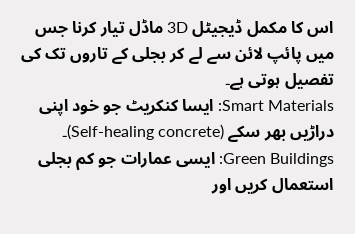اس کا مکمل ڈیجیٹل 3D ماڈل تیار کرنا جس میں پائپ لائن سے لے کر بجلی کے تاروں تک کی تفصیل ہوتی ہے۔
Smart Materials: ایسا کنکریٹ جو خود اپنی دراڑیں بھر سکے (Self-healing concrete)۔
Green Buildings: ایسی عمارات جو کم بجلی استعمال کریں اور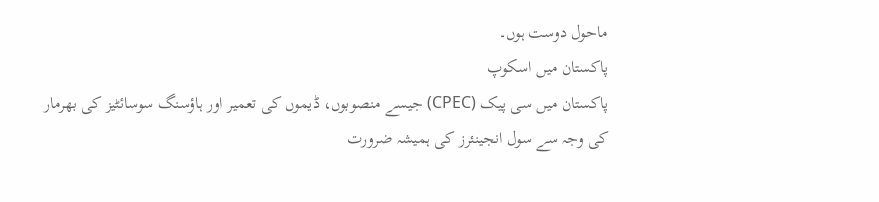ماحول دوست ہوں۔
پاکستان میں اسکوپ
پاکستان میں سی پیک (CPEC) جیسے منصوبوں، ڈیموں کی تعمیر اور ہاؤسنگ سوسائٹیز کی بھرمار کی وجہ سے سول انجینئرز کی ہمیشہ ضرورت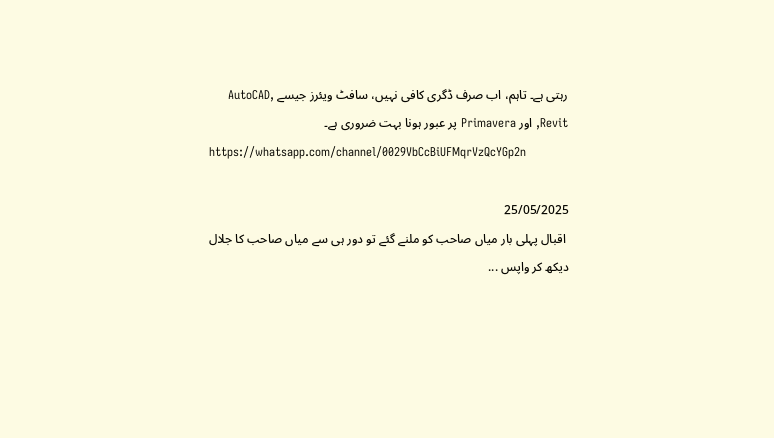رہتی ہے۔ تاہم، اب صرف ڈگری کافی نہیں، سافٹ ویئرز جیسے AutoCAD, Revit, اور Primavera پر عبور ہونا بہت ضروری ہے۔
https://whatsapp.com/channel/0029VbCcBiUFMqrVzQcYGp2n

25/05/2025
 اقبال پہلی بار میاں صاحب کو ملنے گئے تو دور ہی سے میاں صاحب کا جلال دیکھ کر واپس ...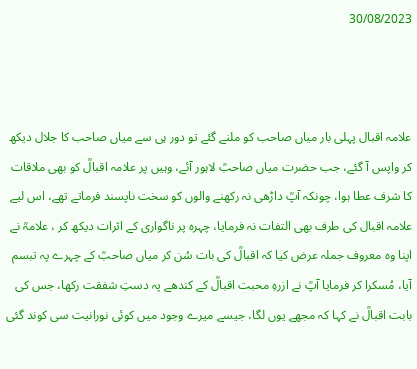30/08/2023



علامہ اقبال پہلی بار میاں صاحب کو ملنے گئے تو دور ہی سے میاں صاحب کا جلال دیکھ کر واپس آ گئے، جب حضرت میاں صاحبؒ لاہور آئے، وہیں پر علامہ اقبالؒ کو بھی ملاقات کا شرف عطا ہوا، چونکہ آپؒ داڑھی نہ رکھنے والوں کو سخت ناپسند فرماتے تھے، اس لیے علامہ اقبال کی طرف بھی التفات نہ فرمایا، چہرہ پر ناگواری کے اثرات دیکھ کر ، علامہؒ نے اپنا وہ معروف جملہ عرض کیا کہ اقبالؒ کی بات سُن کر میاں صاحبؒ کے چہرے پہ تبسم آیا، مُسکرا کر فرمایا آپؒ نے ازرہِ محبت اقبالؒ کے کندھے پہ دستِ شفقت رکھا، جس کی بابت اقبالؒ نے کہا کہ مجھے یوں لگا، جیسے میرے وجود میں کوئی نورانیت سی کوند گئی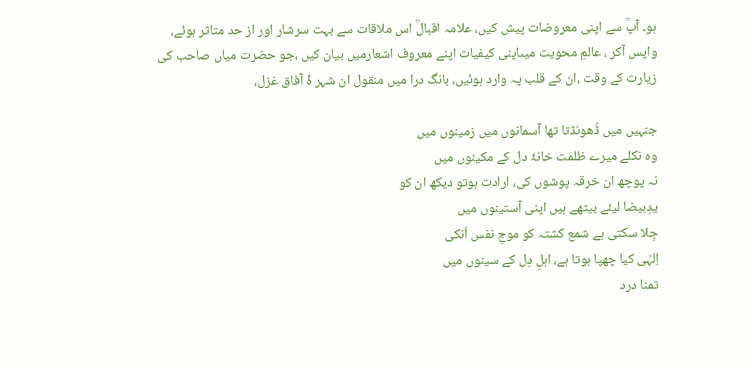ہو۔ آپؒ سے اپنی معروضات پیش کیں، علامہ اقبالؒ اس ملاقات سے بہت سرشار اور از حد متاثر ہوئے، واپس آکر ، عالمِ محویت میںاپنی کیفیات اپنے معروف اشعارمیں بیان کیں ،جو حضرت میاں صاحب کی زیارت کے وقت ،ان کے قلب پہ وارد ہوئیں، بانگ درا میں منقول ان شہر ۂ آفاق غزل،

جنہیں میں ڈُھونڈتا تھا آسمانوں میں زمینوں میں
وہ نکلے میرے ظلمت خانۂ دل کے مکینوں میں
نہ پوچھ ان خرقہ پوشوں کی، ارادت ہوتو دیکھ ان کو
یدِبیضا لیئے بیٹھے ہیں اپنی آستینوں میں
جِلا سکتی ہے شمع کشتہ کو موجِ نفس اُنکی
اِلہٰی کیا چھپا ہوتا ہے، اہلِ دِل کے سینوں میں
تمنا درد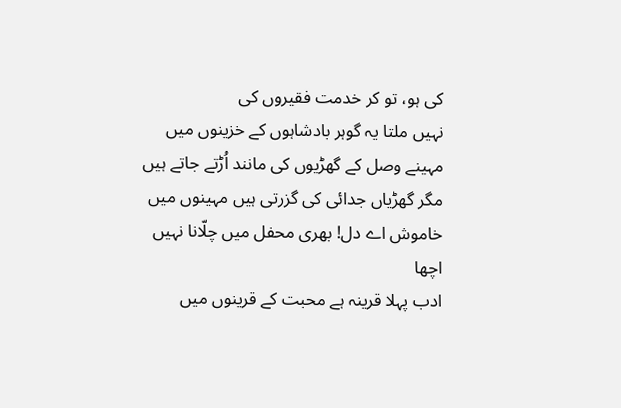کی ہو، تو کر خدمت فقیروں کی
نہیں ملتا یہ گوہر بادشاہوں کے خزینوں میں
مہینے وصل کے گھڑیوں کی مانند اُڑتے جاتے ہیں
مگر گھڑیاں جدائی کی گزرتی ہیں مہینوں میں
خاموش اے دل! بھری محفل میں چلّانا نہیں اچھا
ادب پہلا قرینہ ہے محبت کے قرینوں میں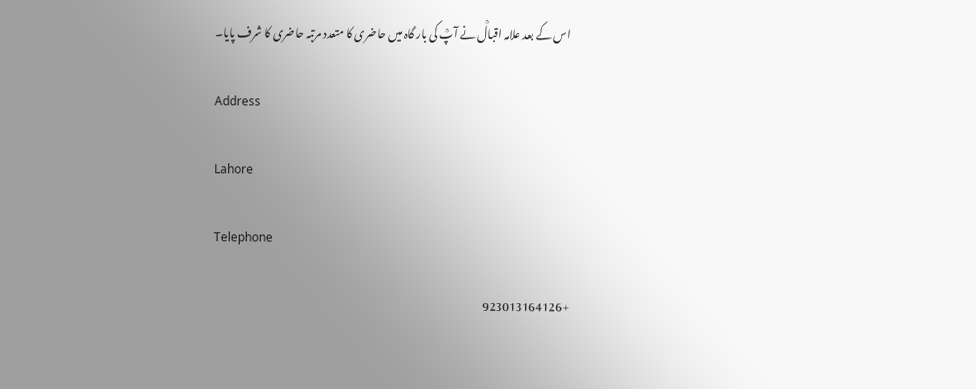اس کے بعد علامہ اقبالؒ نے آپؒ کی بار گاہ میں حاضری کا متعدد مرتبہ حاضری کا شرف پایا۔

Address

Lahore

Telephone

+923013164126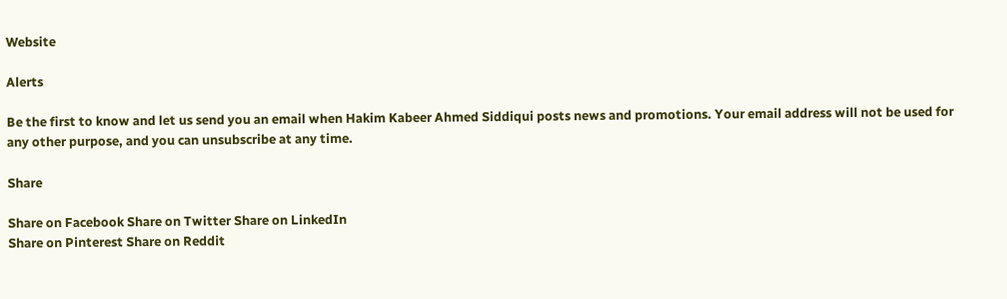Website

Alerts

Be the first to know and let us send you an email when Hakim Kabeer Ahmed Siddiqui posts news and promotions. Your email address will not be used for any other purpose, and you can unsubscribe at any time.

Share

Share on Facebook Share on Twitter Share on LinkedIn
Share on Pinterest Share on Reddit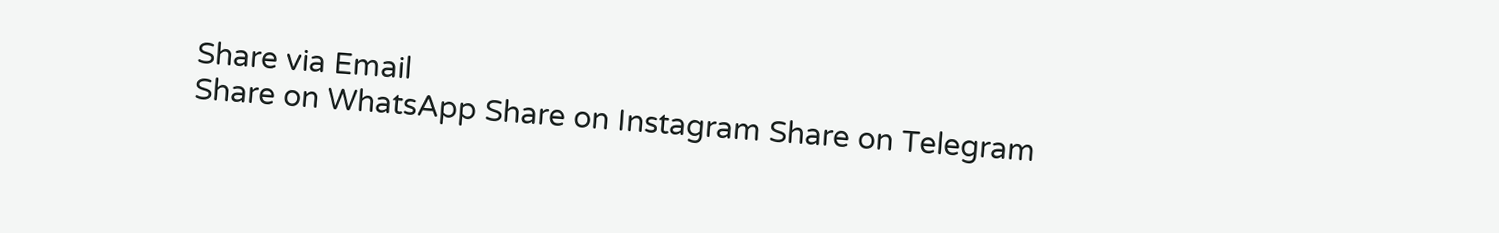Share via Email
Share on WhatsApp Share on Instagram Share on Telegram